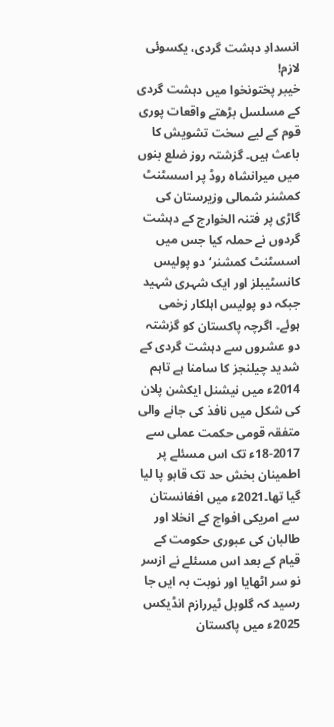انسدادِ دہشت گردی، یکسوئی لازم!
خیبر پختونخوا میں دہشت گردی کے مسلسل بڑھتے واقعات پوری قوم کے لیے سخت تشویش کا باعث ہیں۔ گزشتہ روز ضلع بنوں میں میرانشاہ روڈ پر اسسٹنٹ کمشنر شمالی وزیرستان کی گاڑی پر فتنہ الخوارج کے دہشت گردوں نے حملہ کیا جس میں اسسٹنٹ کمشنر‘ دو پولیس کانسٹیبلز اور ایک شہری شہید جبکہ دو پولیس اہلکار زخمی ہوئے۔ اگرچہ پاکستان کو گزشتہ دو عشروں سے دہشت گردی کے شدید چیلنجز کا سامنا ہے تاہم 2014ء میں نیشنل ایکشن پلان کی شکل میں نافذ کی جانے والی متفقہ قومی حکمت عملی سے 2017-18ء تک اس مسئلے پر اطمینان بخش حد تک قابو پا لیا گیا تھا۔2021ء میں افغانستان سے امریکی افواج کے انخلا اور طالبان کی عبوری حکومت کے قیام کے بعد اس مسئلے نے ازسر نو سر اٹھایا اور نوبت بہ ایں جا رسید کہ گلوبل ٹیررازم انڈیکس 2025ء میں پاکستان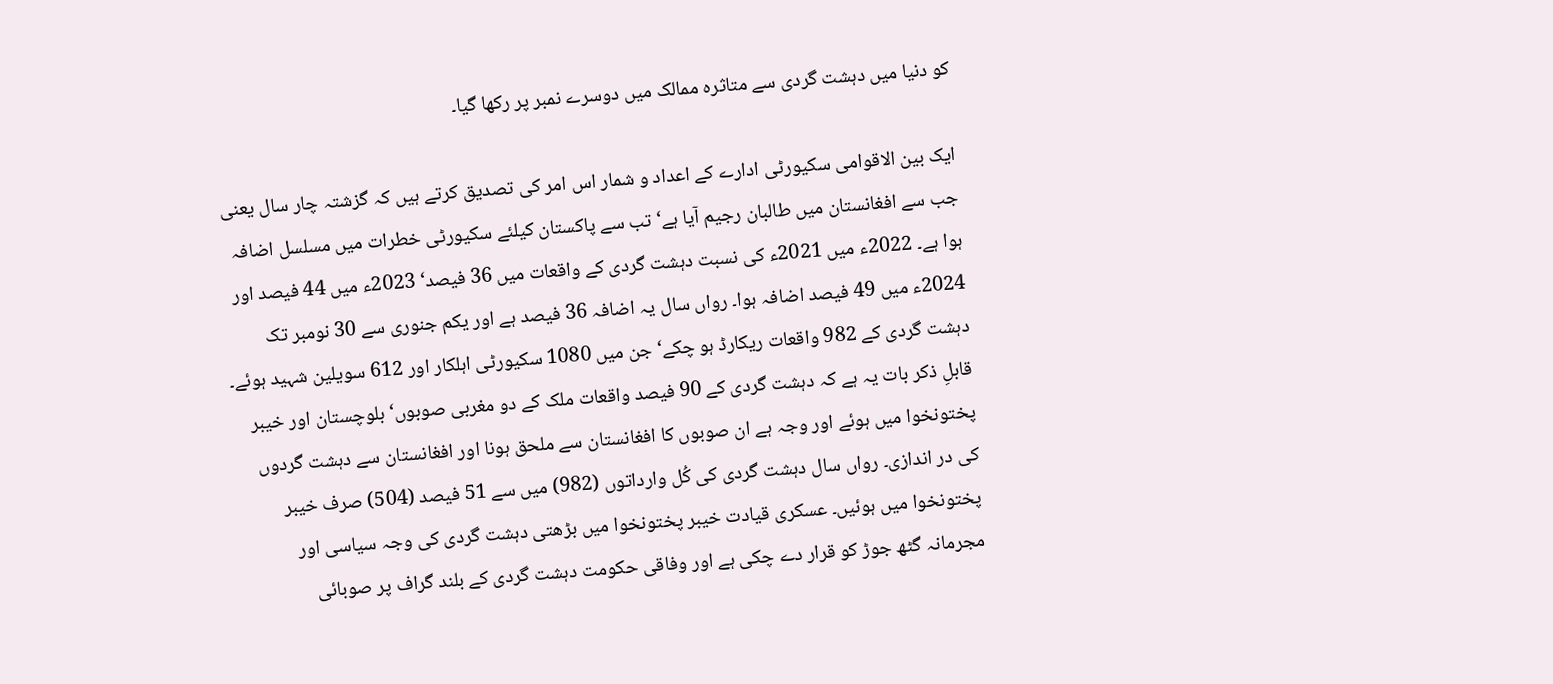کو دنیا میں دہشت گردی سے متاثرہ ممالک میں دوسرے نمبر پر رکھا گیا۔

ایک بین الاقوامی سکیورٹی ادارے کے اعداد و شمار اس امر کی تصدیق کرتے ہیں کہ گزشتہ چار سال یعنی جب سے افغانستان میں طالبان رجیم آیا ہے‘ تب سے پاکستان کیلئے سکیورٹی خطرات میں مسلسل اضافہ ہوا ہے۔ 2022ء میں 2021ء کی نسبت دہشت گردی کے واقعات میں 36 فیصد‘ 2023ء میں 44 فیصد اور 2024ء میں 49 فیصد اضافہ ہوا۔ رواں سال یہ اضافہ 36 فیصد ہے اور یکم جنوری سے 30 نومبر تک دہشت گردی کے 982 واقعات ریکارڈ ہو چکے‘ جن میں 1080 سکیورٹی اہلکار اور 612 سویلین شہید ہوئے۔ قابلِ ذکر بات یہ ہے کہ دہشت گردی کے 90 فیصد واقعات ملک کے دو مغربی صوبوں‘ بلوچستان اور خیبر پختونخوا میں ہوئے اور وجہ ہے ان صوبوں کا افغانستان سے ملحق ہونا اور افغانستان سے دہشت گردوں کی در اندازی۔ رواں سال دہشت گردی کی کُل وارداتوں (982) میں سے 51 فیصد (504) صرف خیبر پختونخوا میں ہوئیں۔ عسکری قیادت خیبر پختونخوا میں بڑھتی دہشت گردی کی وجہ سیاسی اور مجرمانہ گٹھ جوڑ کو قرار دے چکی ہے اور وفاقی حکومت دہشت گردی کے بلند گراف پر صوبائی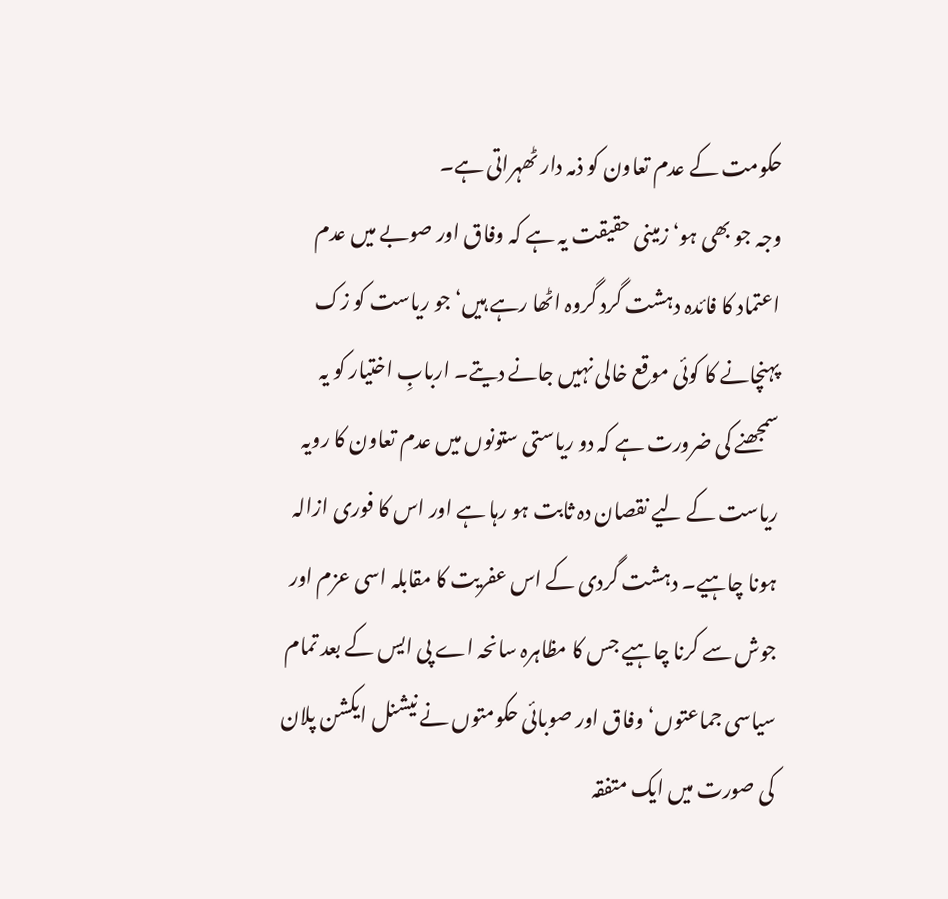حکومت کے عدم تعاون کو ذمہ دار ٹھہراتی ہے۔
وجہ جو بھی ہو‘ زمینی حقیقت یہ ہے کہ وفاق اور صوبے میں عدم اعتماد کا فائدہ دہشت گرد گروہ اٹھا رہے ہیں‘ جو ریاست کو زک پہنچانے کا کوئی موقع خالی نہیں جانے دیتے۔ اربابِ اختیار کو یہ سمجھنے کی ضرورت ہے کہ دو ریاستی ستونوں میں عدم تعاون کا رویہ ریاست کے لیے نقصان دہ ثابت ہو رہا ہے اور اس کا فوری ازالہ ہونا چاہیے۔ دہشت گردی کے اس عفریت کا مقابلہ اسی عزم اور جوش سے کرنا چاہیے جس کا مظاہرہ سانحہ اے پی ایس کے بعد تمام سیاسی جماعتوں‘ وفاق اور صوبائی حکومتوں نے نیشنل ایکشن پلان کی صورت میں ایک متفقہ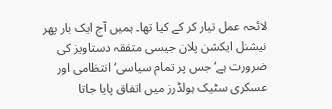لائحہ عمل تیار کر کے کیا تھا۔ ہمیں آج ایک بار پھر نیشنل ایکشن پلان جیسی متفقہ دستاویز کی ضرورت ہے‘ جس پر تمام سیاسی‘ انتظامی اور عسکری سٹیک ہولڈرز میں اتفاق پایا جاتا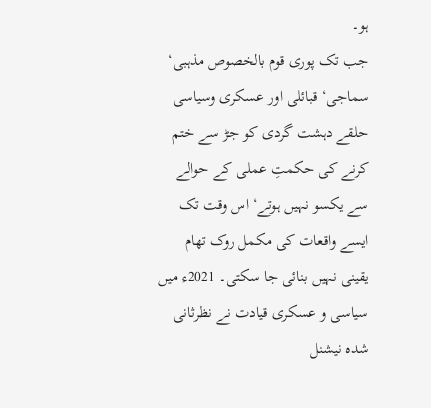ہو۔
جب تک پوری قوم بالخصوص مذہبی‘ سماجی‘ قبائلی اور عسکری وسیاسی حلقے دہشت گردی کو جڑ سے ختم کرنے کی حکمتِ عملی کے حوالے سے یکسو نہیں ہوتے‘ اس وقت تک ایسے واقعات کی مکمل روک تھام یقینی نہیں بنائی جا سکتی۔ 2021ء میں سیاسی و عسکری قیادت نے نظرثانی شدہ نیشنل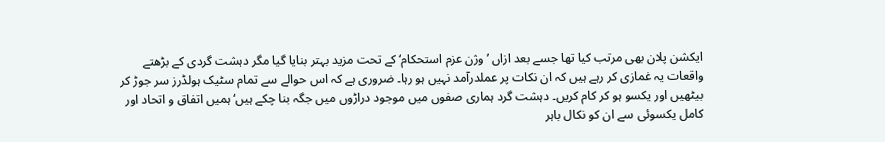ایکشن پلان بھی مرتب کیا تھا جسے بعد ازاں ’وژن عزم استحکام‘ کے تحت مزید بہتر بنایا گیا مگر دہشت گردی کے بڑھتے واقعات یہ غمازی کر رہے ہیں کہ ان نکات پر عملدرآمد نہیں ہو رہا۔ ضروری ہے کہ اس حوالے سے تمام سٹیک ہولڈرز سر جوڑ کر بیٹھیں اور یکسو ہو کر کام کریں۔ دہشت گرد ہماری صفوں میں موجود دراڑوں میں جگہ بنا چکے ہیں‘ ہمیں اتفاق و اتحاد اور کامل یکسوئی سے ان کو نکال باہر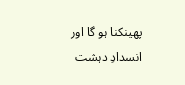پھینکنا ہو گا اور انسدادِ دہشت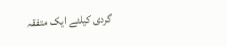گردی کیلئے ایک متفقہ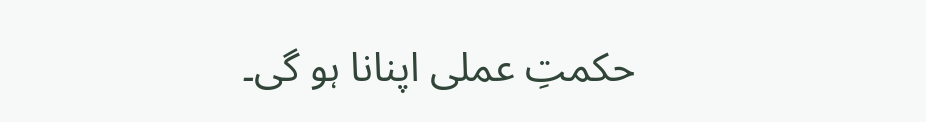حکمتِ عملی اپنانا ہو گی۔